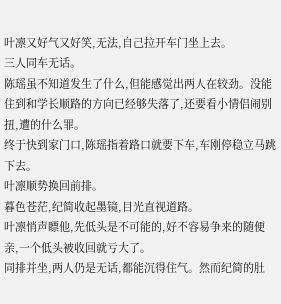叶凛又好气又好笑,无法,自己拉开车门坐上去。
三人同车无话。
陈瑶虽不知道发生了什么,但能感觉出两人在较劲。没能住到和学长顺路的方向已经够失落了,还要看小情侣闹别扭,遭的什么罪。
终于快到家门口,陈瑶指着路口就要下车,车刚停稳立马跳下去。
叶凛顺势换回前排。
暮色苍茫,纪简收起墨镜,目光直视道路。
叶凛悄声瞟他,先低头是不可能的,好不容易争来的随便亲,一个低头被收回就亏大了。
同排并坐,两人仍是无话,都能沉得住气。然而纪简的肚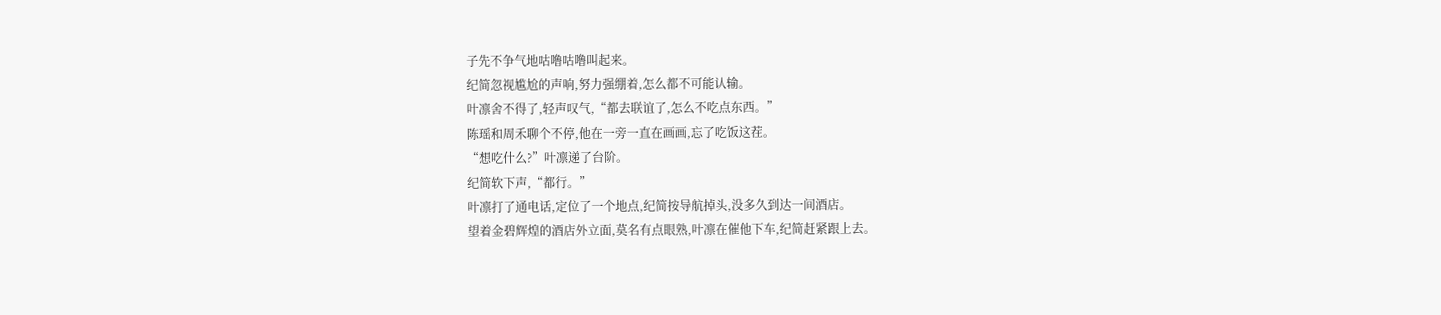子先不争气地咕噜咕噜叫起来。
纪简忽视尴尬的声响,努力强绷着,怎么都不可能认输。
叶凛舍不得了,轻声叹气,“都去联谊了,怎么不吃点东西。”
陈瑶和周禾聊个不停,他在一旁一直在画画,忘了吃饭这茬。
“想吃什么?”叶凛递了台阶。
纪简软下声,“都行。”
叶凛打了通电话,定位了一个地点,纪简按导航掉头,没多久到达一间酒店。
望着金碧辉煌的酒店外立面,莫名有点眼熟,叶凛在催他下车,纪简赶紧跟上去。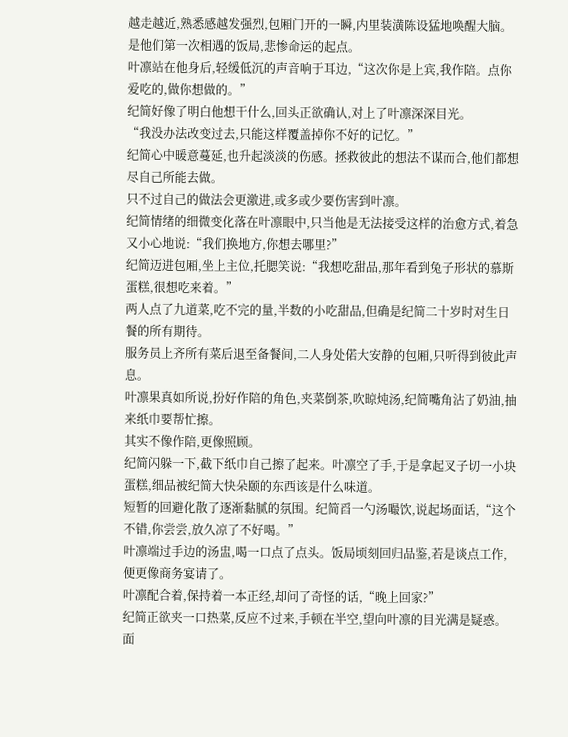越走越近,熟悉感越发强烈,包厢门开的一瞬,内里装潢陈设猛地唤醒大脑。
是他们第一次相遇的饭局,悲惨命运的起点。
叶凛站在他身后,轻缓低沉的声音响于耳边,“这次你是上宾,我作陪。点你爱吃的,做你想做的。”
纪简好像了明白他想干什么,回头正欲确认,对上了叶凛深深目光。
“我没办法改变过去,只能这样覆盖掉你不好的记忆。”
纪简心中暖意蔓延,也升起淡淡的伤感。拯救彼此的想法不谋而合,他们都想尽自己所能去做。
只不过自己的做法会更激进,或多或少要伤害到叶凛。
纪简情绪的细微变化落在叶凛眼中,只当他是无法接受这样的治愈方式,着急又小心地说:“我们换地方,你想去哪里?”
纪简迈进包厢,坐上主位,托腮笑说:“我想吃甜品,那年看到兔子形状的慕斯蛋糕,很想吃来着。”
两人点了九道菜,吃不完的量,半数的小吃甜品,但确是纪简二十岁时对生日餐的所有期待。
服务员上齐所有菜后退至备餐间,二人身处偌大安静的包厢,只听得到彼此声息。
叶凛果真如所说,扮好作陪的角色,夹菜倒茶,吹晾炖汤,纪简嘴角沾了奶油,抽来纸巾要帮忙擦。
其实不像作陪,更像照顾。
纪简闪躲一下,截下纸巾自己擦了起来。叶凛空了手,于是拿起叉子切一小块蛋糕,细品被纪简大快朵颐的东西该是什么味道。
短暂的回避化散了逐渐黏腻的氛围。纪简舀一勺汤嘬饮,说起场面话,“这个不错,你尝尝,放久凉了不好喝。”
叶凛端过手边的汤盅,喝一口点了点头。饭局顷刻回归品鉴,若是谈点工作,便更像商务宴请了。
叶凛配合着,保持着一本正经,却问了奇怪的话,“晚上回家?”
纪简正欲夹一口热菜,反应不过来,手顿在半空,望向叶凛的目光满是疑惑。
面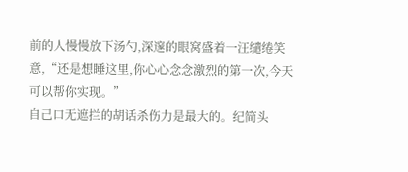前的人慢慢放下汤勺,深邃的眼窝盛着一汪缱绻笑意,“还是想睡这里,你心心念念激烈的第一次,今天可以帮你实现。”
自己口无遮拦的胡话杀伤力是最大的。纪简头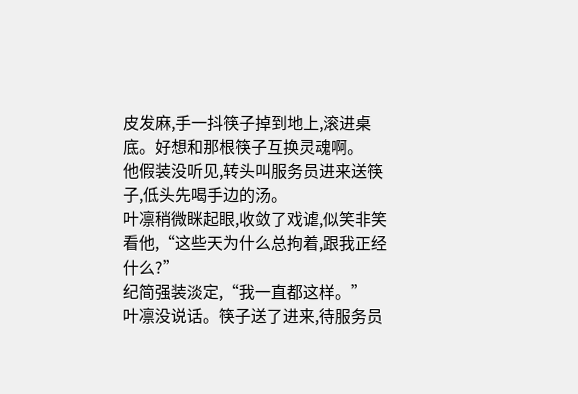皮发麻,手一抖筷子掉到地上,滚进桌底。好想和那根筷子互换灵魂啊。
他假装没听见,转头叫服务员进来送筷子,低头先喝手边的汤。
叶凛稍微眯起眼,收敛了戏谑,似笑非笑看他,“这些天为什么总拘着,跟我正经什么?”
纪简强装淡定,“我一直都这样。”
叶凛没说话。筷子送了进来,待服务员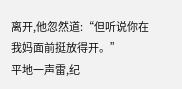离开,他忽然道:“但听说你在我妈面前挺放得开。”
平地一声雷,纪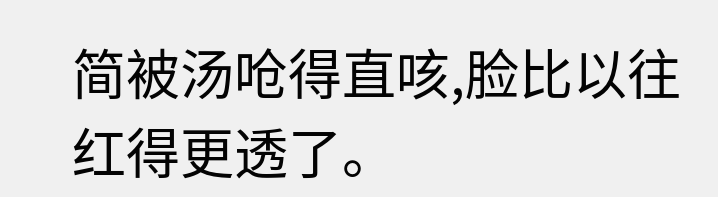简被汤呛得直咳,脸比以往红得更透了。